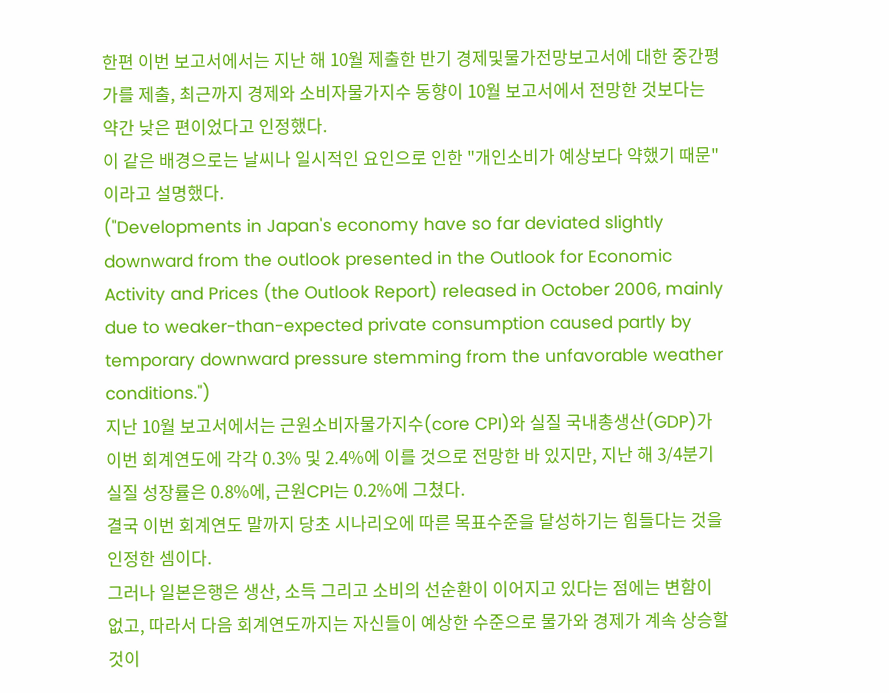한편 이번 보고서에서는 지난 해 10월 제출한 반기 경제및물가전망보고서에 대한 중간평가를 제출, 최근까지 경제와 소비자물가지수 동향이 10월 보고서에서 전망한 것보다는 약간 낮은 편이었다고 인정했다.
이 같은 배경으로는 날씨나 일시적인 요인으로 인한 "개인소비가 예상보다 약했기 때문"이라고 설명했다.
("Developments in Japan's economy have so far deviated slightly downward from the outlook presented in the Outlook for Economic Activity and Prices (the Outlook Report) released in October 2006, mainly due to weaker-than-expected private consumption caused partly by temporary downward pressure stemming from the unfavorable weather conditions.")
지난 10월 보고서에서는 근원소비자물가지수(core CPI)와 실질 국내총생산(GDP)가 이번 회계연도에 각각 0.3% 및 2.4%에 이를 것으로 전망한 바 있지만, 지난 해 3/4분기 실질 성장률은 0.8%에, 근원CPI는 0.2%에 그쳤다.
결국 이번 회계연도 말까지 당초 시나리오에 따른 목표수준을 달성하기는 힘들다는 것을 인정한 셈이다.
그러나 일본은행은 생산, 소득 그리고 소비의 선순환이 이어지고 있다는 점에는 변함이 없고, 따라서 다음 회계연도까지는 자신들이 예상한 수준으로 물가와 경제가 계속 상승할 것이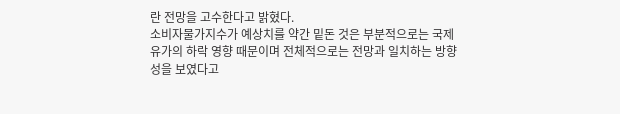란 전망을 고수한다고 밝혔다.
소비자물가지수가 예상치를 약간 밑돈 것은 부분적으로는 국제유가의 하락 영향 때문이며 전체적으로는 전망과 일치하는 방향성을 보였다고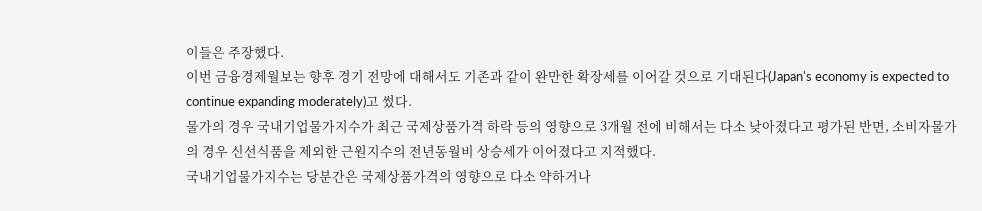이들은 주장했다.
이번 금융경제월보는 향후 경기 전망에 대해서도 기존과 같이 완만한 확장세를 이어갈 것으로 기대된다(Japan's economy is expected to continue expanding moderately)고 썼다.
물가의 경우 국내기업물가지수가 최근 국제상품가격 하락 등의 영향으로 3개월 전에 비해서는 다소 낮아졌다고 평가된 반면, 소비자물가의 경우 신선식품을 제외한 근원지수의 전년동월비 상승세가 이어졌다고 지적했다.
국내기업물가지수는 당분간은 국제상품가격의 영향으로 다소 약하거나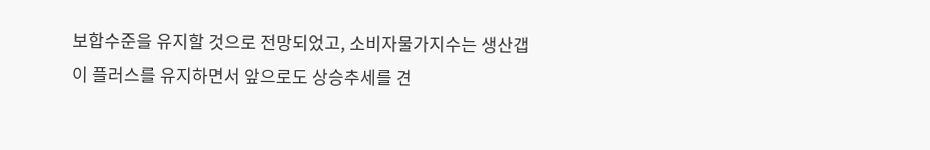보합수준을 유지할 것으로 전망되었고, 소비자물가지수는 생산갭이 플러스를 유지하면서 앞으로도 상승추세를 견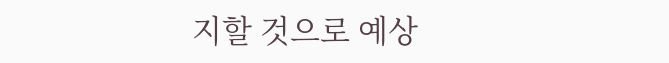지할 것으로 예상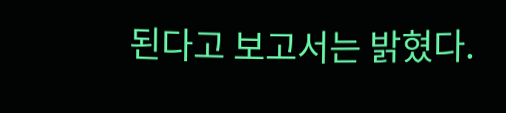된다고 보고서는 밝혔다.